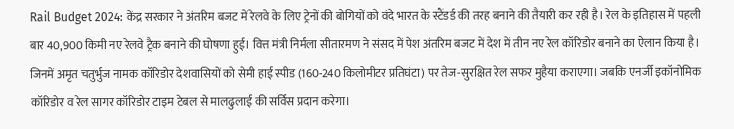Rail Budget 2024: केंद्र सरकार ने अंतरिम बजट में रेलवे के लिए ट्रेनों की बोगियों को वंदे भारत के स्टैंडर्ड की तरह बनाने की तैयारी कर रही है। रेल के इतिहास में पहली बार 40,900 किमी नए रेलवे ट्रैक बनाने की घोषणा हुई। वित्त मंत्री निर्मला सीतारमण ने संसद में पेश अंतरिम बजट में देश में तीन नए रेल कॉरिडोर बनाने का ऐलान किया है। जिनमें अमृत चतुर्भुज नामक कॉरिडोर देशवासियों को सेमी हाई स्पीड (160-240 किलोमीटर प्रतिघंटा) पर तेज-सुरक्षित रेल सफर मुहैया कराएगा। जबकि एनर्जी इकॉनोमिक कॉरिडोर व रेल सागर कॉरिडोर टाइम टेबल से मालढुलाई की सर्विस प्रदान करेगा।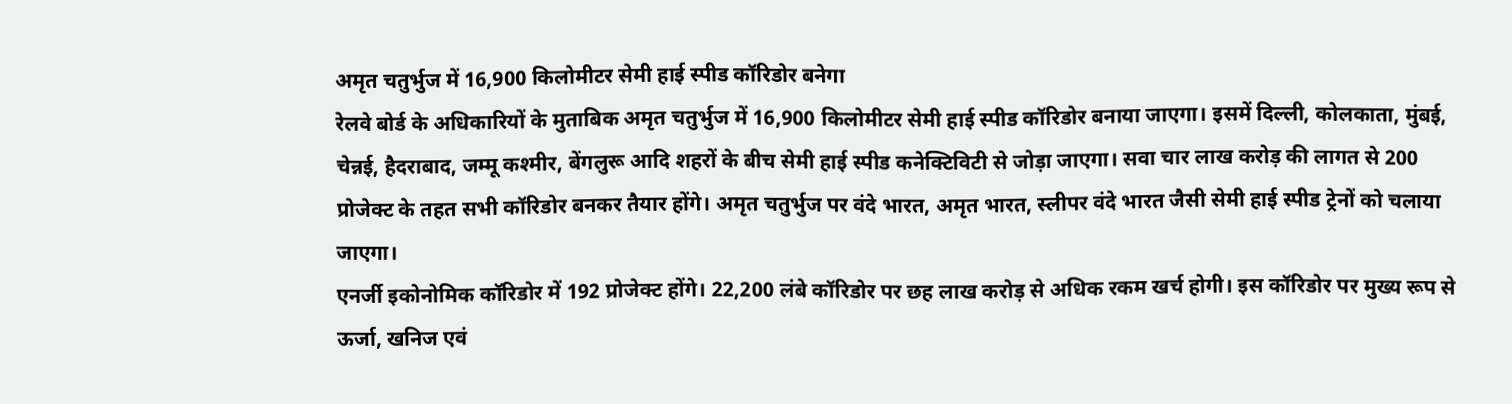अमृत चतुर्भुज में 16,900 किलोमीटर सेमी हाई स्पीड कॉरिडोर बनेगा
रेलवे बोर्ड के अधिकारियों के मुताबिक अमृत चतुर्भुज में 16,900 किलोमीटर सेमी हाई स्पीड कॉरिडोर बनाया जाएगा। इसमें दिल्ली, कोलकाता, मुंबई, चेन्नई, हैदराबाद, जम्मू कश्मीर, बेंगलुरू आदि शहरों के बीच सेमी हाई स्पीड कनेक्टिविटी से जोड़ा जाएगा। सवा चार लाख करोड़ की लागत से 200 प्रोजेक्ट के तहत सभी कॉरिडोर बनकर तैयार होंगे। अमृत चतुर्भुज पर वंदे भारत, अमृत भारत, स्लीपर वंदे भारत जैसी सेमी हाई स्पीड ट्रेनों को चलाया जाएगा।
एनर्जी इकोनोमिक कॉरिडोर में 192 प्रोजेक्ट होंगे। 22,200 लंबे कॉरिडोर पर छह लाख करोड़ से अधिक रकम खर्च होगी। इस कॉरिडोर पर मुख्य रूप से ऊर्जा, खनिज एवं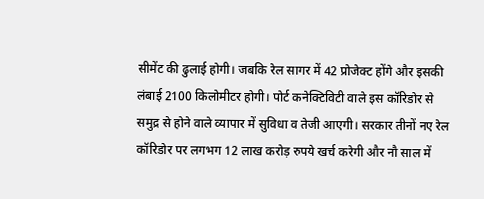सीमेंट की ढुलाई होगी। जबकि रेल सागर में 42 प्रोजेक्ट होंगे और इसकी लंबाई 2100 किलोमीटर होगी। पोर्ट कनेक्टिविटी वाले इस कॉरिडोर से समुद्र से होने वाले व्यापार में सुविधा व तेजी आएगी। सरकार तीनों नए रेल कॉरिडोर पर लगभग 12 लाख करोड़ रुपये खर्च करेगी और नौ साल में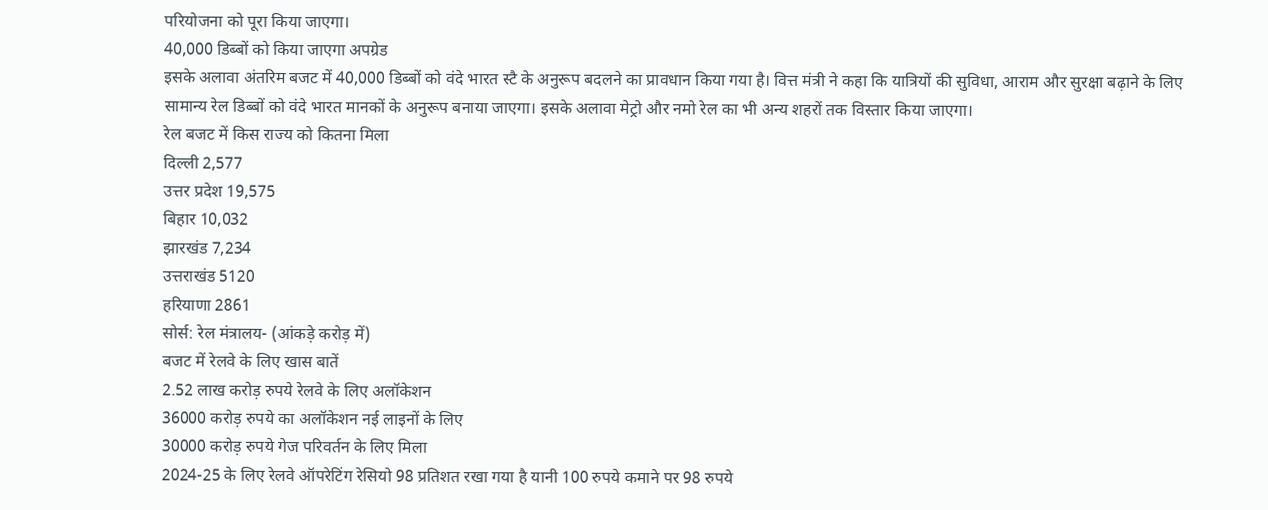परियोजना को पूरा किया जाएगा।
40,000 डिब्बों को किया जाएगा अपग्रेड
इसके अलावा अंतरिम बजट में 40,000 डिब्बों को वंदे भारत स्टै के अनुरूप बदलने का प्रावधान किया गया है। वित्त मंत्री ने कहा कि यात्रियों की सुविधा, आराम और सुरक्षा बढ़ाने के लिए सामान्य रेल डिब्बों को वंदे भारत मानकों के अनुरूप बनाया जाएगा। इसके अलावा मेट्रो और नमो रेल का भी अन्य शहरों तक विस्तार किया जाएगा।
रेल बजट में किस राज्य को कितना मिला
दिल्ली 2,577
उत्तर प्रदेश 19,575
बिहार 10,032
झारखंड 7,234
उत्तराखंड 5120
हरियाणा 2861
सोर्स: रेल मंत्रालय- (आंकड़े करोड़ में)
बजट में रेलवे के लिए खास बातें
2.52 लाख करोड़ रुपये रेलवे के लिए अलॉकेशन
36000 करोड़ रुपये का अलॉकेशन नई लाइनों के लिए
30000 करोड़ रुपये गेज परिवर्तन के लिए मिला
2024-25 के लिए रेलवे ऑपरेटिंग रेसियो 98 प्रतिशत रखा गया है यानी 100 रुपये कमाने पर 98 रुपये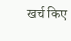खर्च किए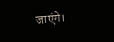जाएंगे।